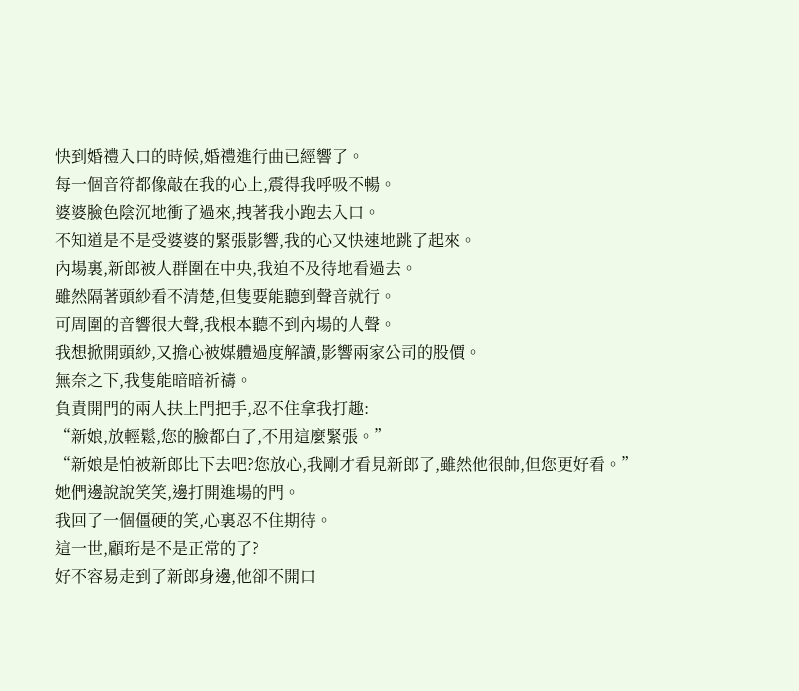快到婚禮入口的時候,婚禮進行曲已經響了。
每一個音符都像敲在我的心上,震得我呼吸不暢。
婆婆臉色陰沉地衝了過來,拽著我小跑去入口。
不知道是不是受婆婆的緊張影響,我的心又快速地跳了起來。
內場裏,新郎被人群圍在中央,我迫不及待地看過去。
雖然隔著頭紗看不清楚,但隻要能聽到聲音就行。
可周圍的音響很大聲,我根本聽不到內場的人聲。
我想掀開頭紗,又擔心被媒體過度解讀,影響兩家公司的股價。
無奈之下,我隻能暗暗祈禱。
負責開門的兩人扶上門把手,忍不住拿我打趣:
“新娘,放輕鬆,您的臉都白了,不用這麼緊張。”
“新娘是怕被新郎比下去吧?您放心,我剛才看見新郎了,雖然他很帥,但您更好看。”
她們邊說說笑笑,邊打開進場的門。
我回了一個僵硬的笑,心裏忍不住期待。
這一世,顧珩是不是正常的了?
好不容易走到了新郎身邊,他卻不開口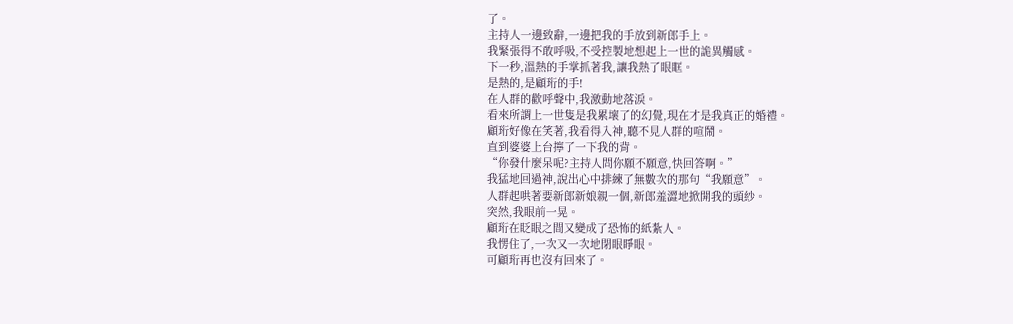了。
主持人一邊致辭,一邊把我的手放到新郎手上。
我緊張得不敢呼吸,不受控製地想起上一世的詭異觸感。
下一秒,溫熱的手掌抓著我,讓我熱了眼眶。
是熱的,是顧珩的手!
在人群的歡呼聲中,我激動地落淚。
看來所謂上一世隻是我累壞了的幻覺,現在才是我真正的婚禮。
顧珩好像在笑著,我看得入神,聽不見人群的喧鬧。
直到婆婆上台擰了一下我的背。
“你發什麼呆呢?主持人問你願不願意,快回答啊。”
我猛地回過神,說出心中排練了無數次的那句“我願意”。
人群起哄著要新郎新娘親一個,新郎羞澀地掀開我的頭紗。
突然,我眼前一晃。
顧珩在眨眼之間又變成了恐怖的紙紮人。
我愣住了,一次又一次地閉眼睜眼。
可顧珩再也沒有回來了。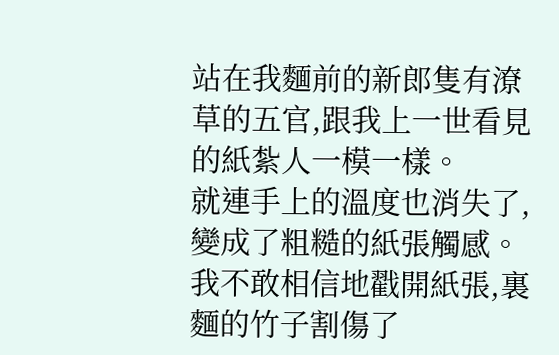站在我麵前的新郎隻有潦草的五官,跟我上一世看見的紙紮人一模一樣。
就連手上的溫度也消失了,變成了粗糙的紙張觸感。
我不敢相信地戳開紙張,裏麵的竹子割傷了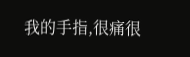我的手指,很痛很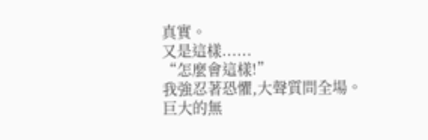真實。
又是這樣......
“怎麼會這樣!”
我強忍著恐懼,大聲質問全場。
巨大的無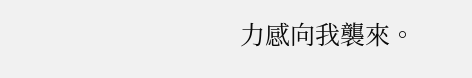力感向我襲來。